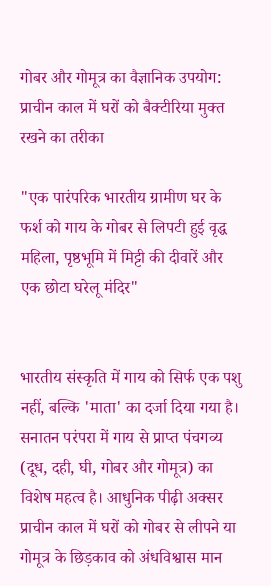गोबर और गोमूत्र का वैज्ञानिक उपयोग: प्राचीन काल में घरों को बैक्टीरिया मुक्त रखने का तरीका

"एक पारंपरिक भारतीय ग्रामीण घर के फर्श को गाय के गोबर से लिपटी हुई वृद्ध महिला, पृष्ठभूमि में मिट्टी की दीवारें और एक छोटा घरेलू मंदिर"


भारतीय संस्कृति में गाय को सिर्फ एक पशु नहीं, बल्कि 'माता' का दर्जा दिया गया है। सनातन परंपरा में गाय से प्राप्त पंचगव्य (दूध, दही, घी, गोबर और गोमूत्र) का विशेष महत्व है। आधुनिक पीढ़ी अक्सर प्राचीन काल में घरों को गोबर से लीपने या गोमूत्र के छिड़काव को अंधविश्वास मान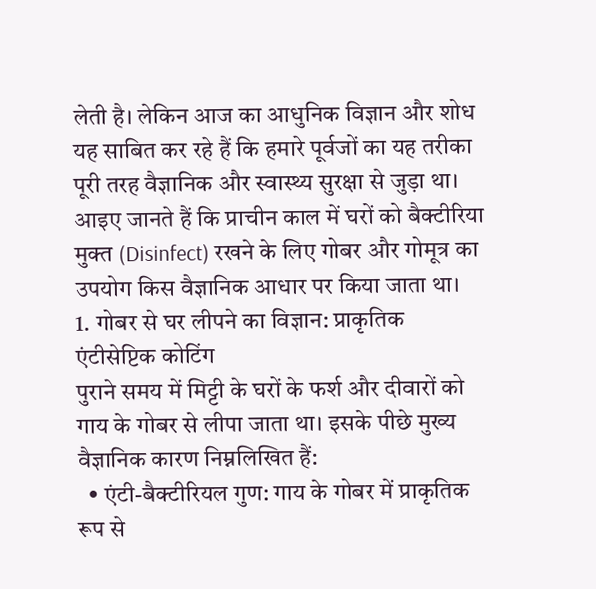लेती है। लेकिन आज का आधुनिक विज्ञान और शोध यह साबित कर रहे हैं कि हमारे पूर्वजों का यह तरीका पूरी तरह वैज्ञानिक और स्वास्थ्य सुरक्षा से जुड़ा था।
आइए जानते हैं कि प्राचीन काल में घरों को बैक्टीरिया मुक्त (Disinfect) रखने के लिए गोबर और गोमूत्र का उपयोग किस वैज्ञानिक आधार पर किया जाता था।
1. गोबर से घर लीपने का विज्ञान: प्राकृतिक एंटीसेप्टिक कोटिंग
पुराने समय में मिट्टी के घरों के फर्श और दीवारों को गाय के गोबर से लीपा जाता था। इसके पीछे मुख्य वैज्ञानिक कारण निम्नलिखित हैं:
  • एंटी-बैक्टीरियल गुण: गाय के गोबर में प्राकृतिक रूप से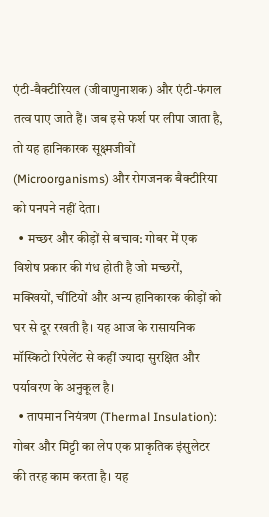एंटी-बैक्टीरियल (जीवाणुनाशक) और एंटी-फंगल तत्व पाए जाते हैं। जब इसे फर्श पर लीपा जाता है, तो यह हानिकारक सूक्ष्मजीवों (Microorganisms) और रोगजनक बैक्टीरिया को पनपने नहीं देता।
  • मच्छर और कीड़ों से बचाव: गोबर में एक विशेष प्रकार की गंध होती है जो मच्छरों, मक्खियों, चींटियों और अन्य हानिकारक कीड़ों को घर से दूर रखती है। यह आज के रासायनिक मॉस्किटो रिपेलेंट से कहीं ज्यादा सुरक्षित और पर्यावरण के अनुकूल है।
  • तापमान नियंत्रण (Thermal Insulation): गोबर और मिट्टी का लेप एक प्राकृतिक इंसुलेटर की तरह काम करता है। यह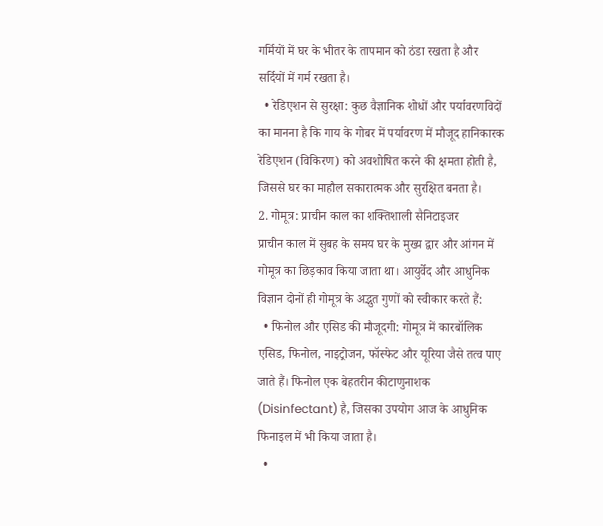गर्मियों में घर के भीतर के तापमान को ठंडा रखता है और सर्दियों में गर्म रखता है।
  • रेडिएशन से सुरक्षा: कुछ वैज्ञानिक शोधों और पर्यावरणविदों का मानना है कि गाय के गोबर में पर्यावरण में मौजूद हानिकारक रेडिएशन (विकिरण) को अवशोषित करने की क्षमता होती है, जिससे घर का माहौल सकारात्मक और सुरक्षित बनता है।
2. गोमूत्र: प्राचीन काल का शक्तिशाली सैनिटाइजर
प्राचीन काल में सुबह के समय घर के मुख्य द्वार और आंगन में गोमूत्र का छिड़काव किया जाता था। आयुर्वेद और आधुनिक विज्ञान दोनों ही गोमूत्र के अद्भुत गुणों को स्वीकार करते हैं:
  • फिनोल और एसिड की मौजूदगी: गोमूत्र में कारबॉलिक एसिड, फिनोल, नाइट्रोजन, फॉस्फेट और यूरिया जैसे तत्व पाए जाते हैं। फिनोल एक बेहतरीन कीटाणुनाशक (Disinfectant) है, जिसका उपयोग आज के आधुनिक फिनाइल में भी किया जाता है।
  •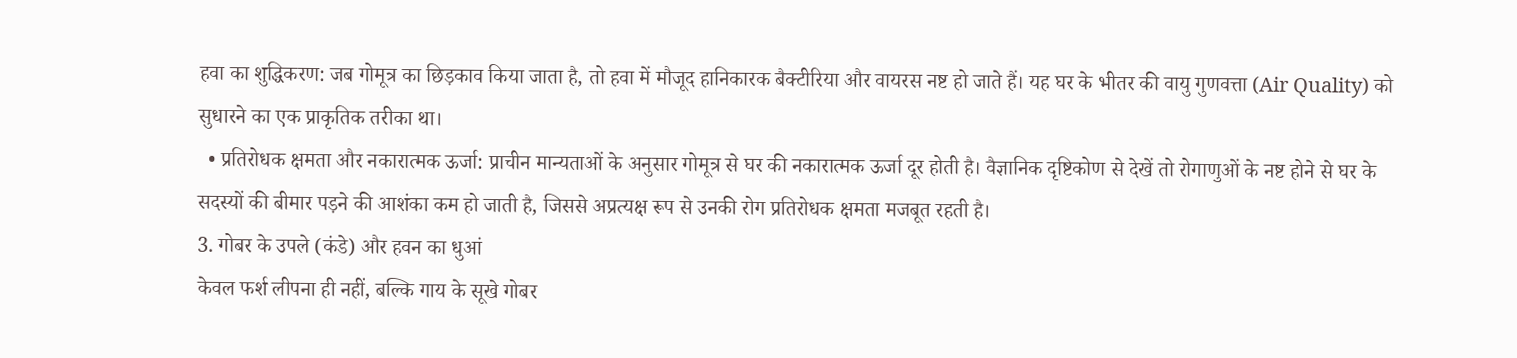हवा का शुद्धिकरण: जब गोमूत्र का छिड़काव किया जाता है, तो हवा में मौजूद हानिकारक बैक्टीरिया और वायरस नष्ट हो जाते हैं। यह घर के भीतर की वायु गुणवत्ता (Air Quality) को सुधारने का एक प्राकृतिक तरीका था।
  • प्रतिरोधक क्षमता और नकारात्मक ऊर्जा: प्राचीन मान्यताओं के अनुसार गोमूत्र से घर की नकारात्मक ऊर्जा दूर होती है। वैज्ञानिक दृष्टिकोण से देखें तो रोगाणुओं के नष्ट होने से घर के सदस्यों की बीमार पड़ने की आशंका कम हो जाती है, जिससे अप्रत्यक्ष रूप से उनकी रोग प्रतिरोधक क्षमता मजबूत रहती है।
3. गोबर के उपले (कंडे) और हवन का धुआं
केवल फर्श लीपना ही नहीं, बल्कि गाय के सूखे गोबर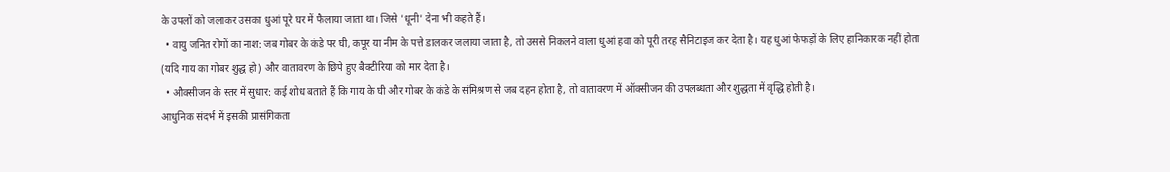के उपलों को जलाकर उसका धुआं पूरे घर में फैलाया जाता था। जिसे 'धूनी' देना भी कहते हैं।
  • वायु जनित रोगों का नाश: जब गोबर के कंडे पर घी, कपूर या नीम के पत्ते डालकर जलाया जाता है, तो उससे निकलने वाला धुआं हवा को पूरी तरह सैनिटाइज कर देता है। यह धुआं फेफड़ों के लिए हानिकारक नहीं होता (यदि गाय का गोबर शुद्ध हो) और वातावरण के छिपे हुए बैक्टीरिया को मार देता है।
  • औक्सीजन के स्तर में सुधार: कई शोध बताते हैं कि गाय के घी और गोबर के कंडे के संमिश्रण से जब दहन होता है, तो वातावरण में ऑक्सीजन की उपलब्धता और शुद्धता में वृद्धि होती है।
आधुनिक संदर्भ में इसकी प्रासंगिकता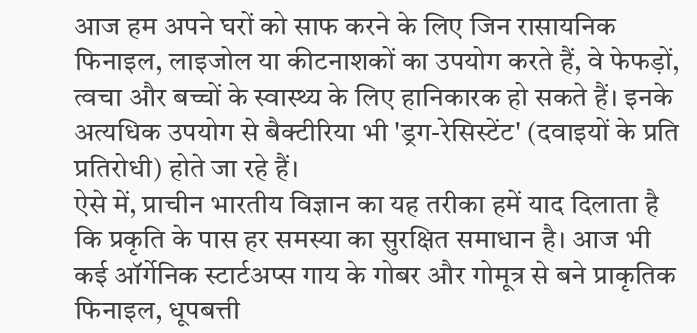आज हम अपने घरों को साफ करने के लिए जिन रासायनिक फिनाइल, लाइजोल या कीटनाशकों का उपयोग करते हैं, वे फेफड़ों, त्वचा और बच्चों के स्वास्थ्य के लिए हानिकारक हो सकते हैं। इनके अत्यधिक उपयोग से बैक्टीरिया भी 'ड्रग-रेसिस्टेंट' (दवाइयों के प्रति प्रतिरोधी) होते जा रहे हैं।
ऐसे में, प्राचीन भारतीय विज्ञान का यह तरीका हमें याद दिलाता है कि प्रकृति के पास हर समस्या का सुरक्षित समाधान है। आज भी कई ऑर्गेनिक स्टार्टअप्स गाय के गोबर और गोमूत्र से बने प्राकृतिक फिनाइल, धूपबत्ती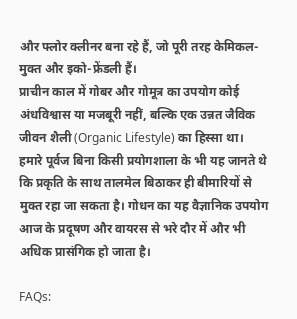और फ्लोर क्लीनर बना रहे हैं, जो पूरी तरह केमिकल-मुक्त और इको-फ्रेंडली हैं।
प्राचीन काल में गोबर और गोमूत्र का उपयोग कोई अंधविश्वास या मजबूरी नहीं, बल्कि एक उन्नत जैविक जीवन शैली (Organic Lifestyle) का हिस्सा था। हमारे पूर्वज बिना किसी प्रयोगशाला के भी यह जानते थे कि प्रकृति के साथ तालमेल बिठाकर ही बीमारियों से मुक्त रहा जा सकता है। गोधन का यह वैज्ञानिक उपयोग आज के प्रदूषण और वायरस से भरे दौर में और भी अधिक प्रासंगिक हो जाता है।

FAQs: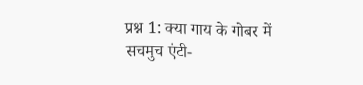प्रश्न 1: क्या गाय के गोबर में सचमुच एंटी-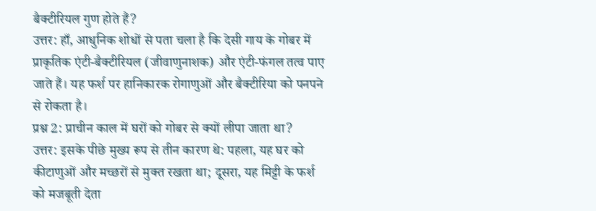बैक्टीरियल गुण होते हैं?
उत्तर: हाँ, आधुनिक शोधों से पता चला है कि देसी गाय के गोबर में प्राकृतिक एंटी-बैक्टीरियल (जीवाणुनाशक) और एंटी-फंगल तत्व पाए जाते हैं। यह फर्श पर हानिकारक रोगाणुओं और बैक्टीरिया को पनपने से रोकता है।
प्रश्न 2: प्राचीन काल में घरों को गोबर से क्यों लीपा जाता था?
उत्तर: इसके पीछे मुख्य रूप से तीन कारण थे: पहला, यह घर को कीटाणुओं और मच्छरों से मुक्त रखता था; दूसरा, यह मिट्टी के फर्श को मजबूती देता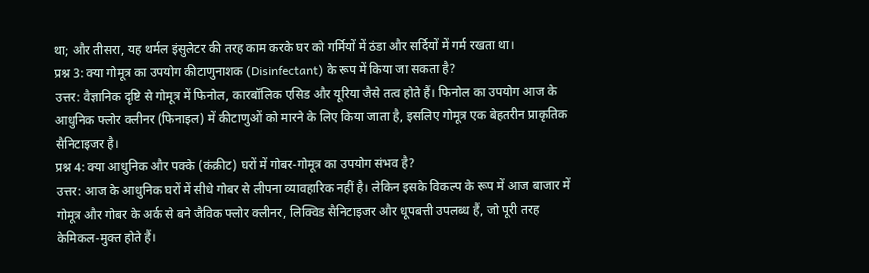था; और तीसरा, यह थर्मल इंसुलेटर की तरह काम करके घर को गर्मियों में ठंडा और सर्दियों में गर्म रखता था।
प्रश्न 3: क्या गोमूत्र का उपयोग कीटाणुनाशक (Disinfectant) के रूप में किया जा सकता है?
उत्तर: वैज्ञानिक दृष्टि से गोमूत्र में फिनोल, कारबॉलिक एसिड और यूरिया जैसे तत्व होते हैं। फिनोल का उपयोग आज के आधुनिक फ्लोर क्लीनर (फिनाइल) में कीटाणुओं को मारने के लिए किया जाता है, इसलिए गोमूत्र एक बेहतरीन प्राकृतिक सैनिटाइजर है।
प्रश्न 4: क्या आधुनिक और पक्के (कंक्रीट) घरों में गोबर-गोमूत्र का उपयोग संभव है?
उत्तर: आज के आधुनिक घरों में सीधे गोबर से लीपना व्यावहारिक नहीं है। लेकिन इसके विकल्प के रूप में आज बाजार में गोमूत्र और गोबर के अर्क से बने जैविक फ्लोर क्लीनर, लिक्विड सैनिटाइजर और धूपबत्ती उपलब्ध हैं, जो पूरी तरह केमिकल-मुक्त होते हैं।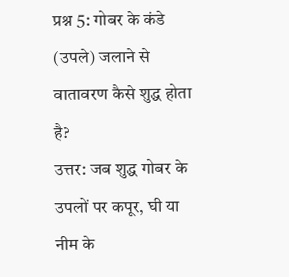प्रश्न 5: गोबर के कंडे (उपले) जलाने से वातावरण कैसे शुद्ध होता है?
उत्तर: जब शुद्ध गोबर के उपलों पर कपूर, घी या नीम के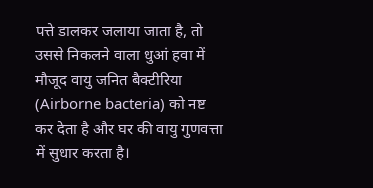पत्ते डालकर जलाया जाता है, तो उससे निकलने वाला धुआं हवा में मौजूद वायु जनित बैक्टीरिया (Airborne bacteria) को नष्ट कर देता है और घर की वायु गुणवत्ता में सुधार करता है।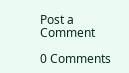Post a Comment

0 Comments